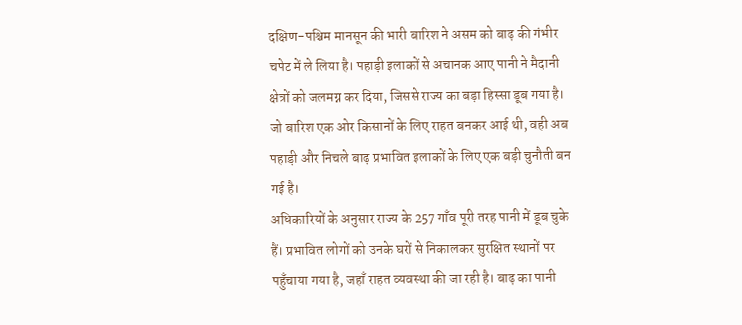दक्षिण-पश्चिम मानसून की भारी बारिश ने असम को बाढ़ की गंभीर चपेट में ले लिया है। पहाड़ी इलाकों से अचानक आए पानी ने मैदानी क्षेत्रों को जलमग्न कर दिया, जिससे राज्य का बड़ा हिस्सा डूब गया है। जो बारिश एक ओर किसानों के लिए राहत बनकर आई थी, वही अब पहाड़ी और निचले बाढ़ प्रभावित इलाकों के लिए एक बड़ी चुनौती बन गई है।
अधिकारियों के अनुसार राज्य के 257 गाँव पूरी तरह पानी में डूब चुके हैं। प्रभावित लोगों को उनके घरों से निकालकर सुरक्षित स्थानों पर पहुँचाया गया है, जहाँ राहत व्यवस्था की जा रही है। बाढ़ का पानी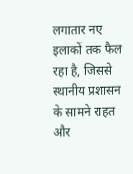लगातार नए इलाकों तक फैल रहा है, जिससे स्थानीय प्रशासन के सामने राहत और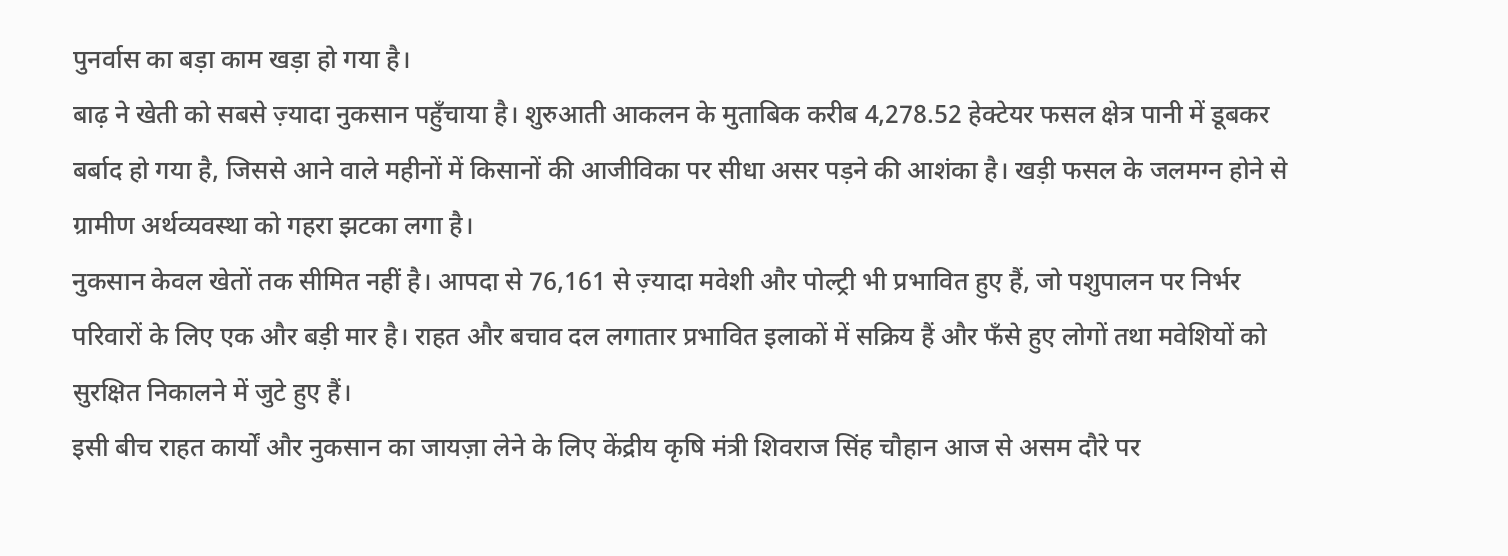पुनर्वास का बड़ा काम खड़ा हो गया है।
बाढ़ ने खेती को सबसे ज़्यादा नुकसान पहुँचाया है। शुरुआती आकलन के मुताबिक करीब 4,278.52 हेक्टेयर फसल क्षेत्र पानी में डूबकर बर्बाद हो गया है, जिससे आने वाले महीनों में किसानों की आजीविका पर सीधा असर पड़ने की आशंका है। खड़ी फसल के जलमग्न होने से ग्रामीण अर्थव्यवस्था को गहरा झटका लगा है।
नुकसान केवल खेतों तक सीमित नहीं है। आपदा से 76,161 से ज़्यादा मवेशी और पोल्ट्री भी प्रभावित हुए हैं, जो पशुपालन पर निर्भर परिवारों के लिए एक और बड़ी मार है। राहत और बचाव दल लगातार प्रभावित इलाकों में सक्रिय हैं और फँसे हुए लोगों तथा मवेशियों को सुरक्षित निकालने में जुटे हुए हैं।
इसी बीच राहत कार्यों और नुकसान का जायज़ा लेने के लिए केंद्रीय कृषि मंत्री शिवराज सिंह चौहान आज से असम दौरे पर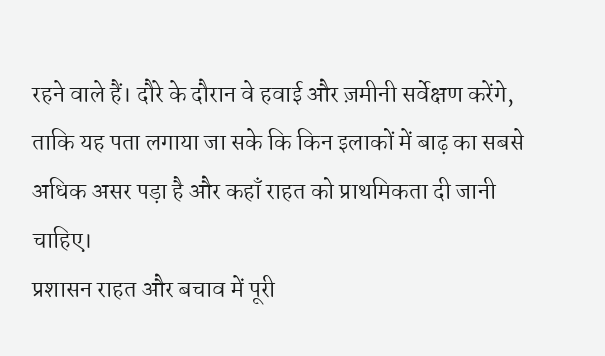रहने वाले हैं। दौरे के दौरान वे हवाई और ज़मीनी सर्वेक्षण करेंगे, ताकि यह पता लगाया जा सके कि किन इलाकों में बाढ़ का सबसे अधिक असर पड़ा है और कहाँ राहत को प्राथमिकता दी जानी चाहिए।
प्रशासन राहत और बचाव में पूरी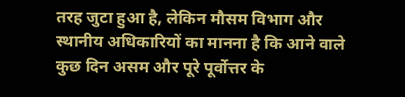तरह जुटा हुआ है, लेकिन मौसम विभाग और स्थानीय अधिकारियों का मानना है कि आने वाले कुछ दिन असम और पूरे पूर्वोत्तर के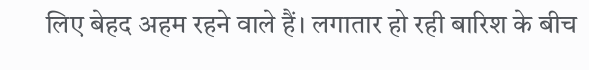लिए बेहद अहम रहने वाले हैं। लगातार हो रही बारिश के बीच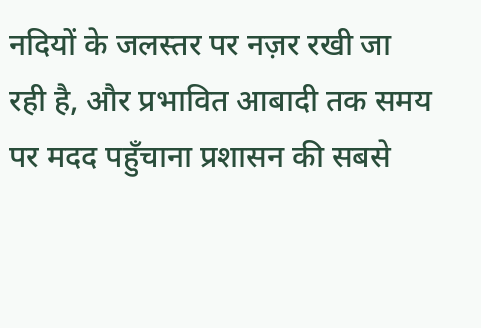नदियों के जलस्तर पर नज़र रखी जा रही है, और प्रभावित आबादी तक समय पर मदद पहुँचाना प्रशासन की सबसे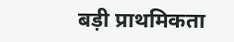बड़ी प्राथमिकता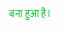बना हुआ है।